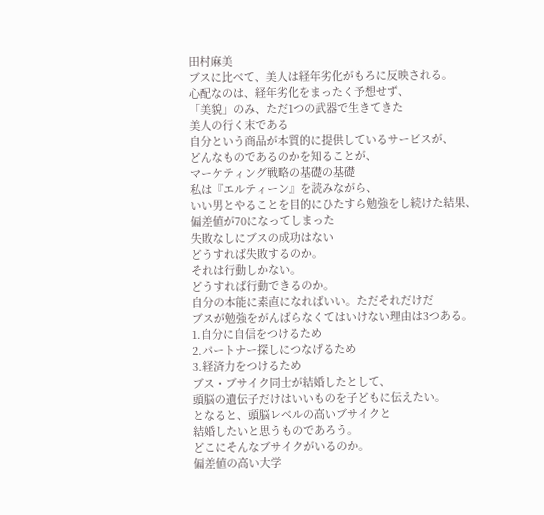田村麻美
ブスに比べて、美人は経年劣化がもろに反映される。
心配なのは、経年劣化をまったく予想せず、
「美貌」のみ、ただ1つの武器で生きてきた
美人の行く末である
自分という商品が本質的に提供しているサービスが、
どんなものであるのかを知ることが、
マーケティング戦略の基礎の基礎
私は『エルティーン』を読みながら、
いい男とやることを目的にひたすら勉強をし続けた結果、
偏差値が70になってしまった
失敗なしにブスの成功はない
どうすれば失敗するのか。
それは行動しかない。
どうすれば行動できるのか。
自分の本能に素直になればいい。ただそれだけだ
ブスが勉強をがんばらなくてはいけない理由は3つある。
1.自分に自信をつけるため
2.パートナー探しにつなげるため
3.経済力をつけるため
ブス・ブサイク同士が結婚したとして、
頭脳の遺伝子だけはいいものを子どもに伝えたい。
となると、頭脳レベルの高いブサイクと
結婚したいと思うものであろう。
どこにそんなブサイクがいるのか。
偏差値の高い大学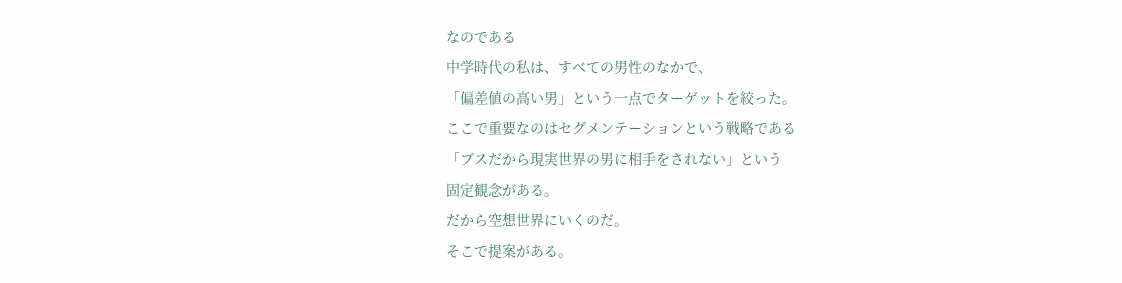なのである
中学時代の私は、すべての男性のなかで、
「偏差値の高い男」という一点でターゲットを絞った。
ここで重要なのはセグメンテーションという戦略である
「ブスだから現実世界の男に相手をされない」という
固定観念がある。
だから空想世界にいくのだ。
そこで提案がある。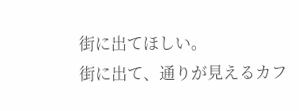街に出てほしい。
街に出て、通りが見えるカフ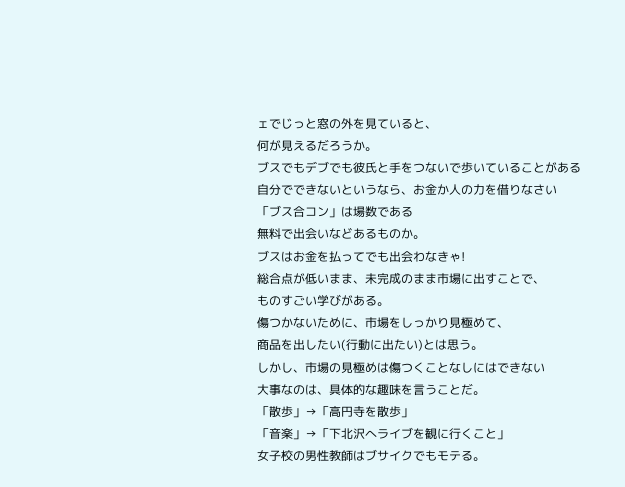ェでじっと窓の外を見ていると、
何が見えるだろうか。
ブスでもデブでも彼氏と手をつないで歩いていることがある
自分でできないというなら、お金か人の力を借りなさい
「ブス合コン」は場数である
無料で出会いなどあるものか。
ブスはお金を払ってでも出会わなきゃ!
総合点が低いまま、未完成のまま市場に出すことで、
ものすごい学びがある。
傷つかないために、市場をしっかり見極めて、
商品を出したい(行動に出たい)とは思う。
しかし、市場の見極めは傷つくことなしにはできない
大事なのは、具体的な趣味を言うことだ。
「散歩」→「高円寺を散歩」
「音楽」→「下北沢へライブを観に行くこと」
女子校の男性教師はブサイクでもモテる。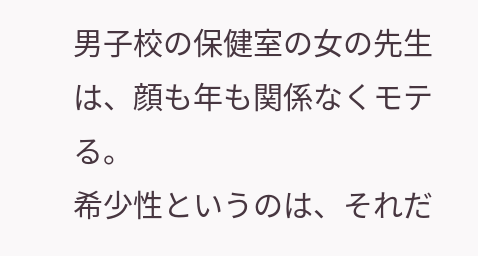男子校の保健室の女の先生は、顔も年も関係なくモテる。
希少性というのは、それだ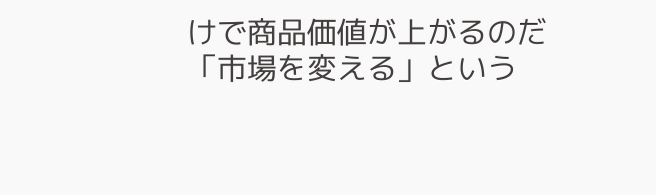けで商品価値が上がるのだ
「市場を変える」という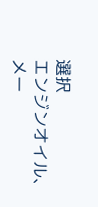選択
エンジンオイル、メー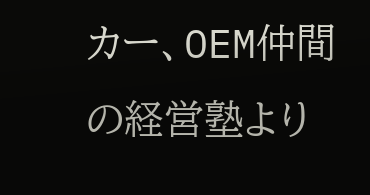カー、OEM仲間の経営塾より